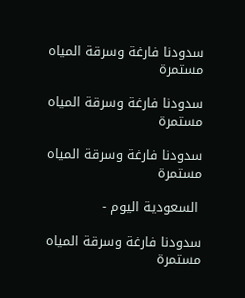سدودنا فارغة وسرقة المياه مستمرة

سدودنا فارغة وسرقة المياه مستمرة

سدودنا فارغة وسرقة المياه مستمرة

 السعودية اليوم -

سدودنا فارغة وسرقة المياه مستمرة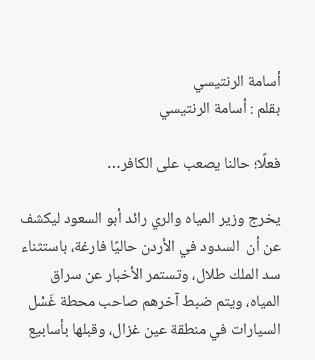أسامة الرنتيسي
بقلم : أسامة الرنتيسي

فعلًا؛ حالنا يصعب على الكافر…

يخرج وزير المياه والري رائد أبو السعود ليكشف عن أن  السدود في الأردن حاليًا فارغة، باستثناء سد الملك طلال، وتستمر الأخبار عن سراق المياه، ويتم ضبط آخرهم صاحب محطة غَسْل السيارات في منطقة عين غزال، وقبلها بأسابيع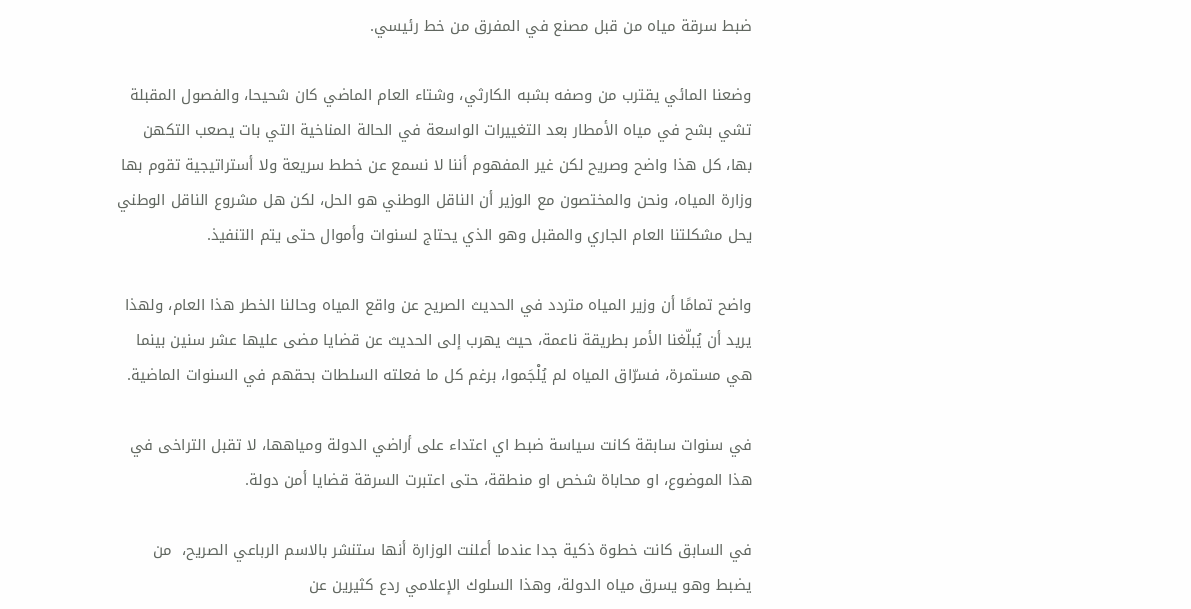ضبط سرقة مياه من قبل مصنع في المفرق من خط رئيسي.

وضعنا المائي يقترب من وصفه بشبه الكارثي، وشتاء العام الماضي كان شحيحا، والفصول المقبلة تشي بشح في مياه الأمطار بعد التغييرات الواسعة في الحالة المناخية التي بات يصعب التكهن بها، كل هذا واضح وصريح لكن غير المفهوم أننا لا نسمع عن خطط سريعة ولا أستراتيجية تقوم بها وزارة المياه، ونحن والمختصون مع الوزير أن الناقل الوطني هو الحل، لكن هل مشروع الناقل الوطني يحل مشكلتنا العام الجاري والمقبل وهو الذي يحتاج لسنوات وأموال حتى يتم التنفيذ.

واضح تمامًا أن وزير المياه متردد في الحديث الصريح عن واقع المياه وحالنا الخطر هذا العام، ولهذا يريد أن يُبلّغنا الأمر بطريقة ناعمة، حيث يهرب إلى الحديث عن قضايا مضى عليها عشر سنين بينما هي مستمرة، فسرّاق المياه لم يُلْجَموا، برغم كل ما فعلته السلطات بحقهم في السنوات الماضية.

في سنوات سابقة كانت سياسة ضبط اي اعتداء على أراضي الدولة ومياهها، لا تقبل التراخى في هذا الموضوع، او محاباة شخص او منطقة، حتى اعتبرت السرقة قضايا أمن دولة.

في السابق كانت خطوة ذكية جدا عندما أعلنت الوزارة أنها ستنشر بالاسم الرباعي الصريح،  من يضبط وهو يسرق مياه الدولة، وهذا السلوك الإعلامي ردع كثيرين عن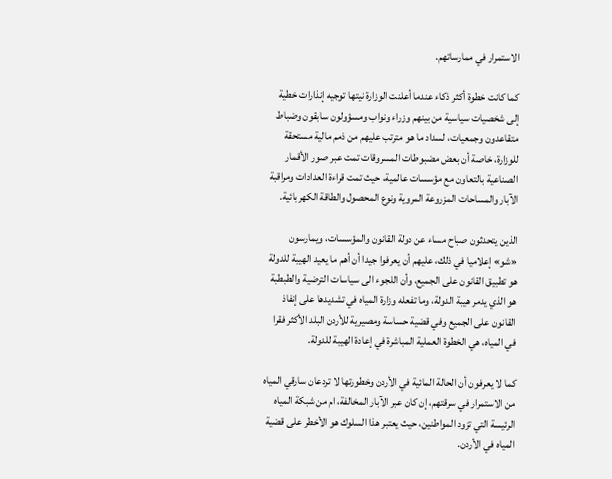الاستمرار في ممارساتهم.

كما كانت خطوة أكثر ذكاء عندما أعلنت الوزارة نيتها توجيه إنذارات خطية إلى شخصيات سياسية من بينهم وزراء ونواب ومسؤولون سابقون وضباط متقاعدون وجمعيات، لسداد ما هو مترتب عليهم من ذمم مالية مستحقة للوزارة، خاصة أن بعض مضبوطات المسروقات تمت عبر صور الأقمار الصناعية بالتعاون مع مؤسسات عالمية، حيث تمت قراءة العدادات ومراقبة الآبار والمساحات المزروعة المروية ونوع المحصول والطاقة الكهربائية.

الذين يتحدثون صباح مساء عن دولة القانون والمؤسسات، ويمارسون «شو» إعلاميا في ذلك، عليهم أن يعرفوا جيدا أن أهم ما يعيد الهيبة للدولة هو تطبيق القانون على الجميع، وأن اللجوء الى سياسات الترضية والطبطبة هو الذي يدمر هيبة الدولة، وما تفعله وزارة المياه في تشديدها على إنفاذ القانون على الجميع وفي قضية حساسة ومصيرية للأردن البلد الأكثر فقرا في المياه، هي الخطوة العملية المباشرة في إعادة الهيبة للدولة.

كما لا يعرفون أن الحالة المائية في الأردن وخطورتها لا تردعان سارقي المياه من الاستمرار في سرقتهم، إن كان عبر الآبار المخالفة، ام من شبكة المياه الرئيسة التي تزود المواطنين، حيث يعتبر هذا السلوك هو الأخطر على قضية المياه في الأردن.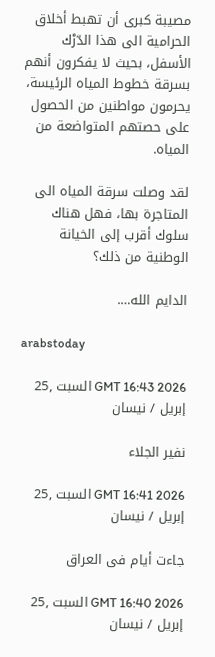مصيبة كبرى أن تهبط أخلاق الحرامية الى هذا الدّرْك الأسفل، بحيث لا يفكرون أنهم بسرقة خطوط المياه الرئيسة، يحرمون مواطنين من الحصول على حصتهم المتواضعة من المياه.

لقد وصلت سرقة المياه الى المتاجرة بها، فهل هناك سلوك أقرب إلى الخيانة الوطنية من ذلك؟

الدايم الله….

arabstoday

GMT 16:43 2026 السبت ,25 إبريل / نيسان

نفير الجلاء

GMT 16:41 2026 السبت ,25 إبريل / نيسان

جاءت أيام فى العراق

GMT 16:40 2026 السبت ,25 إبريل / نيسان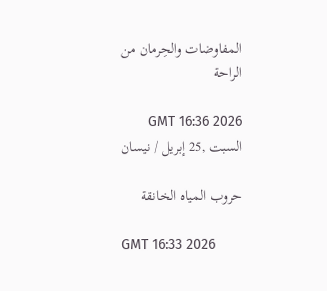المفاوضات والحِرمان من الراحة

GMT 16:36 2026 السبت ,25 إبريل / نيسان

حروب المياه الخانقة

GMT 16:33 2026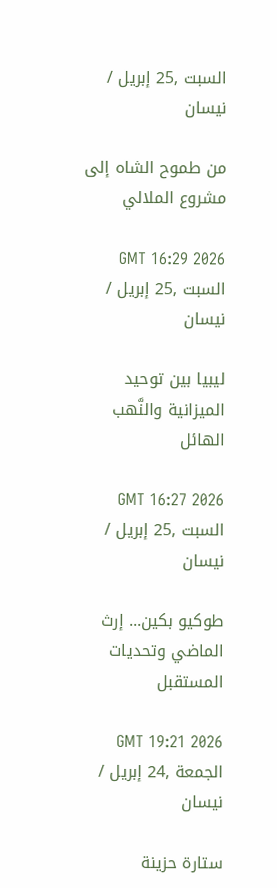السبت ,25 إبريل / نيسان

من طموح الشاه إلى مشروع الملالي

GMT 16:29 2026 السبت ,25 إبريل / نيسان

ليبيا بين توحيد الميزانية والنَّهب الهائل

GMT 16:27 2026 السبت ,25 إبريل / نيسان

طوكيو بكين... إرث الماضي وتحديات المستقبل

GMT 19:21 2026 الجمعة ,24 إبريل / نيسان

ستارة حزينة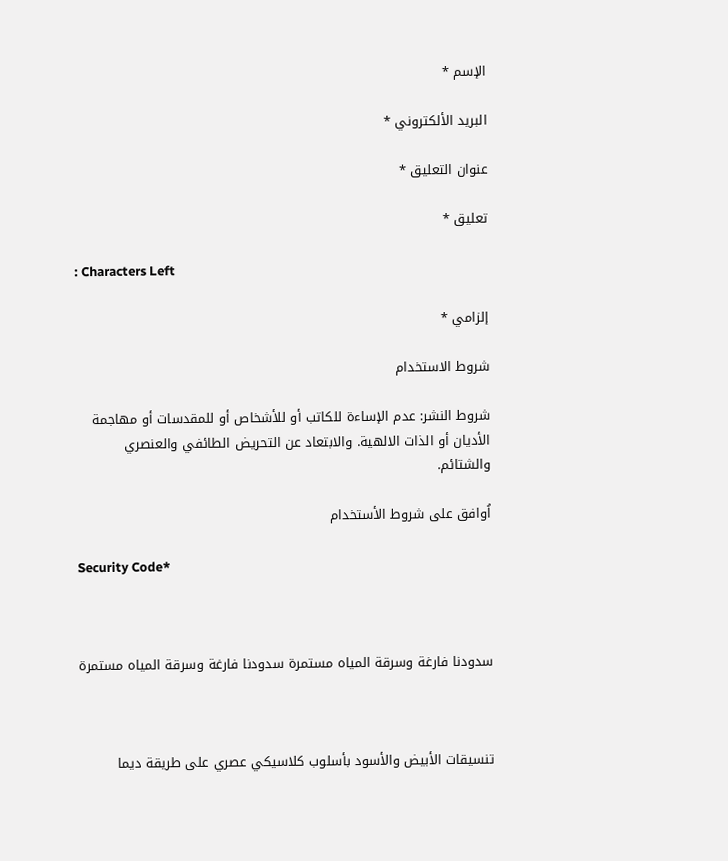الإسم *

البريد الألكتروني *

عنوان التعليق *

تعليق *

: Characters Left

إلزامي *

شروط الاستخدام

شروط النشر: عدم الإساءة للكاتب أو للأشخاص أو للمقدسات أو مهاجمة الأديان أو الذات الالهية. والابتعاد عن التحريض الطائفي والعنصري والشتائم.

اُوافق على شروط الأستخدام

Security Code*



سدودنا فارغة وسرقة المياه مستمرة سدودنا فارغة وسرقة المياه مستمرة



تنسيقات الأبيض والأسود بأسلوب كلاسيكي عصري على طريقة ديما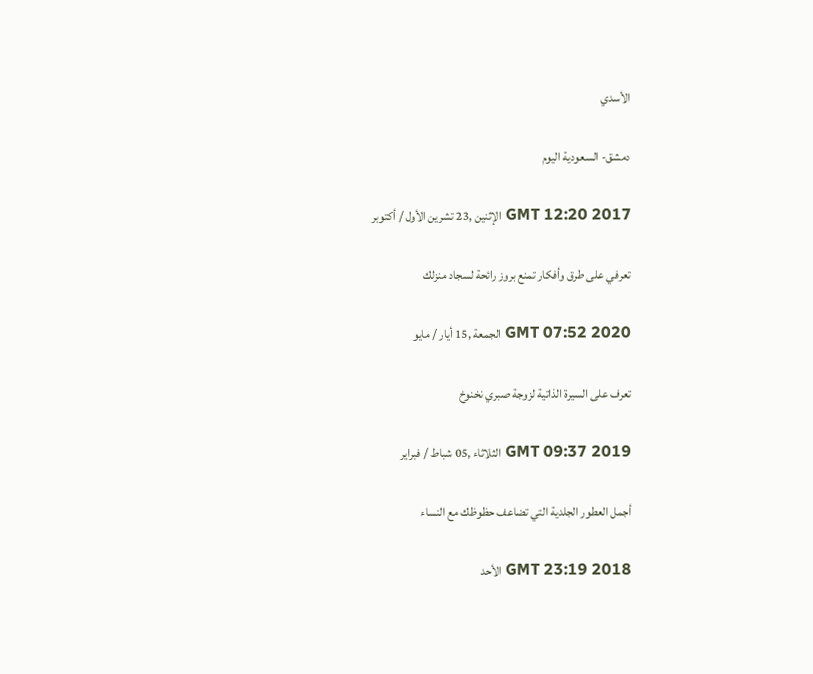الأسدي

دمشق- السعودية اليوم

GMT 12:20 2017 الإثنين ,23 تشرين الأول / أكتوبر

تعرفي على طرق وأفكار تمنع بروز رائحة لسجاد منزلك

GMT 07:52 2020 الجمعة ,15 أيار / مايو

تعرف على السيرة الذاتية لزوجة صبري نخنوخ

GMT 09:37 2019 الثلاثاء ,05 شباط / فبراير

أجمل العطور الجلدية التي تضاعف حظوظك مع النساء

GMT 23:19 2018 الأحد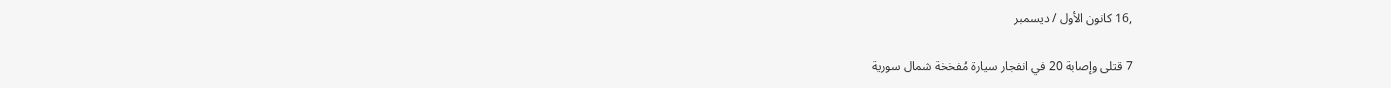,16 كانون الأول / ديسمبر

7 قتلى وإصابة 20 في انفجار سيارة مُفخخة شمال سورية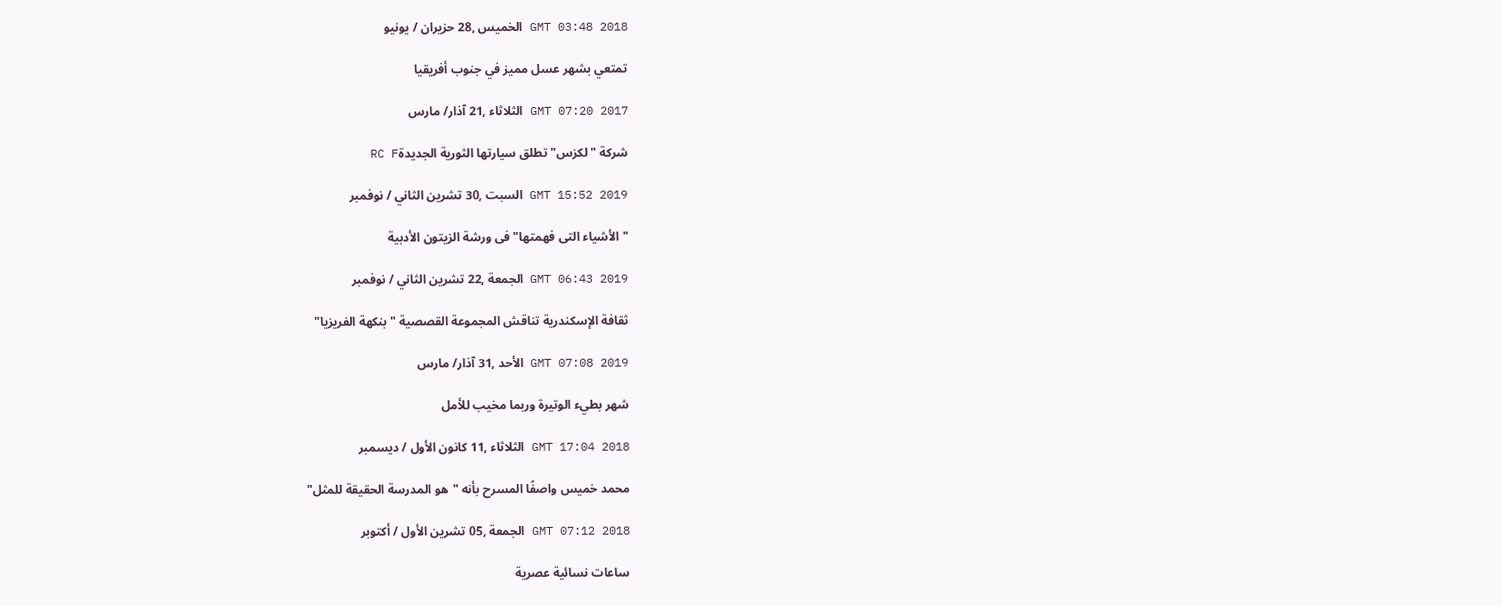GMT 03:48 2018 الخميس ,28 حزيران / يونيو

تمتعي بشهر عسل مميز في جنوب أفريقيا

GMT 07:20 2017 الثلاثاء ,21 آذار/ مارس

شركة "لكزس" تطلق سيارتها الثورية الجديدةRC F

GMT 15:52 2019 السبت ,30 تشرين الثاني / نوفمبر

"الأشياء التى فهمتها" فى ورشة الزيتون الأدبية

GMT 06:43 2019 الجمعة ,22 تشرين الثاني / نوفمبر

ثقافة الإسكندرية تناقش المجموعة القصصية "بنكهة الفريزيا"

GMT 07:08 2019 الأحد ,31 آذار/ مارس

شهر بطيء الوتيرة وربما مخيب للأمل

GMT 17:04 2018 الثلاثاء ,11 كانون الأول / ديسمبر

محمد خميس واصفًا المسرح بأنه "هو المدرسة الحقيقة للمثل"

GMT 07:12 2018 الجمعة ,05 تشرين الأول / أكتوبر

ساعات نسائية عصرية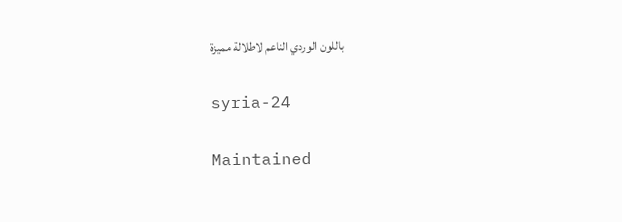باللون الوردي الناعم لاطلالة مميزة

syria-24

Maintained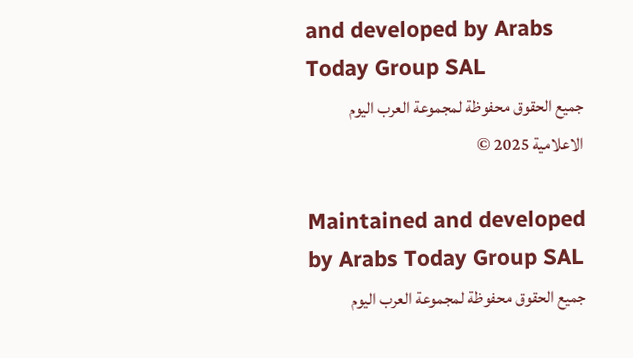and developed by Arabs Today Group SAL
جميع الحقوق محفوظة لمجموعة العرب اليوم الاعلامية 2025 ©

Maintained and developed by Arabs Today Group SAL
جميع الحقوق محفوظة لمجموعة العرب اليوم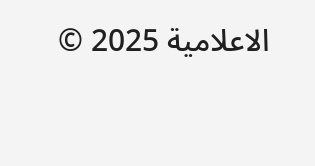الاعلامية 2025 ©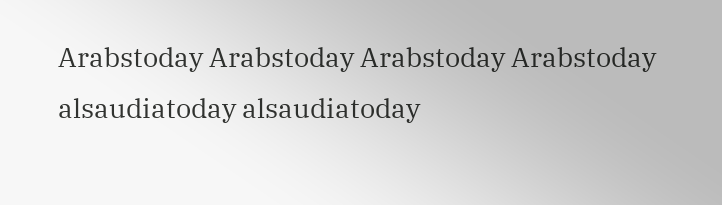Arabstoday Arabstoday Arabstoday Arabstoday
alsaudiatoday alsaudiatoday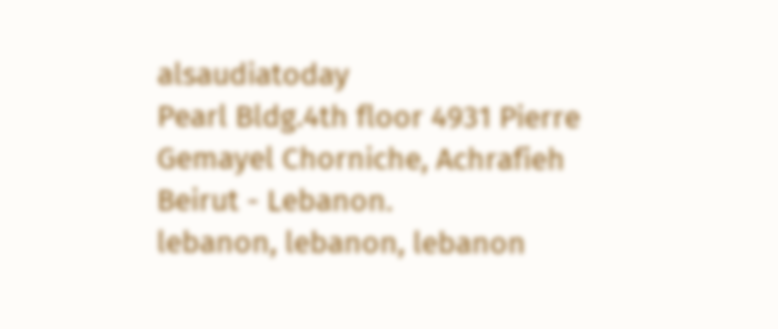alsaudiatoday
Pearl Bldg.4th floor 4931 Pierre Gemayel Chorniche, Achrafieh Beirut - Lebanon.
lebanon, lebanon, lebanon